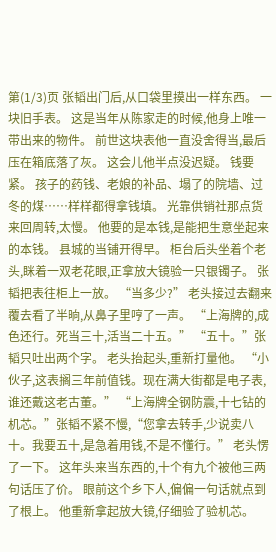第(1/3)页 张韬出门后,从口袋里摸出一样东西。 一块旧手表。 这是当年从陈家走的时候,他身上唯一带出来的物件。 前世这块表他一直没舍得当,最后压在箱底落了灰。 这会儿他半点没迟疑。 钱要紧。 孩子的药钱、老娘的补品、塌了的院墙、过冬的煤……样样都得拿钱填。 光靠供销社那点货来回周转,太慢。 他要的是本钱,是能把生意坐起来的本钱。 县城的当铺开得早。 柜台后头坐着个老头,眯着一双老花眼,正拿放大镜验一只银镯子。 张韬把表往柜上一放。 “当多少?” 老头接过去翻来覆去看了半晌,从鼻子里哼了一声。 “上海牌的,成色还行。死当三十,活当二十五。” “五十。”张韬只吐出两个字。 老头抬起头,重新打量他。 “小伙子,这表搁三年前值钱。现在满大街都是电子表,谁还戴这老古董。” “上海牌全钢防震,十七钻的机芯。”张韬不紧不慢,“您拿去转手,少说卖八十。我要五十,是急着用钱,不是不懂行。” 老头愣了一下。 这年头来当东西的,十个有九个被他三两句话压了价。 眼前这个乡下人,偏偏一句话就点到了根上。 他重新拿起放大镜,仔细验了验机芯。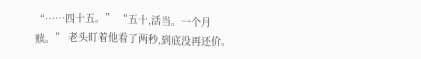“……四十五。” “五十,活当。一个月赎。” 老头盯着他看了两秒,到底没再还价。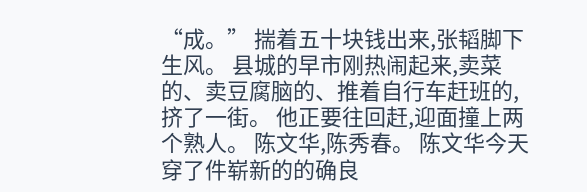“成。” 揣着五十块钱出来,张韬脚下生风。 县城的早市刚热闹起来,卖菜的、卖豆腐脑的、推着自行车赶班的,挤了一街。 他正要往回赶,迎面撞上两个熟人。 陈文华,陈秀春。 陈文华今天穿了件崭新的的确良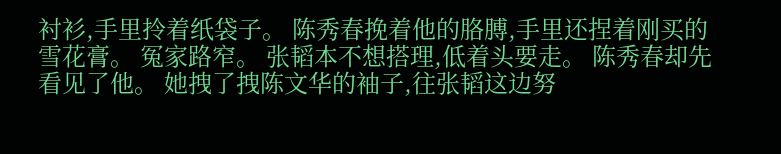衬衫,手里拎着纸袋子。 陈秀春挽着他的胳膊,手里还捏着刚买的雪花膏。 冤家路窄。 张韬本不想搭理,低着头要走。 陈秀春却先看见了他。 她拽了拽陈文华的袖子,往张韬这边努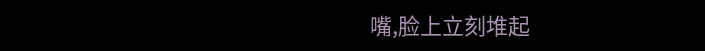嘴,脸上立刻堆起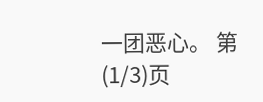一团恶心。 第(1/3)页